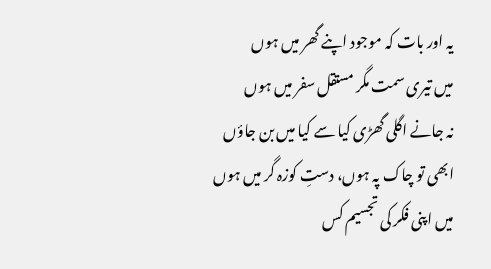یہ اور بات کہ موجود اپنے گھر میں ہوں
میں تیری سمت مگر مستقل سفر میں ہوں
نہ جانے اگلی گھڑی کیا سے کیا میں بن جاؤں
ابھی تو چاک پہ ہوں، دستِ کوزہ گر میں ہوں
میں اپنی فکر کی تجسیم کس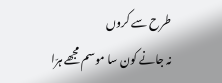طرح سے کروں
نہ جانے کون سا موسم مجھے ہرّا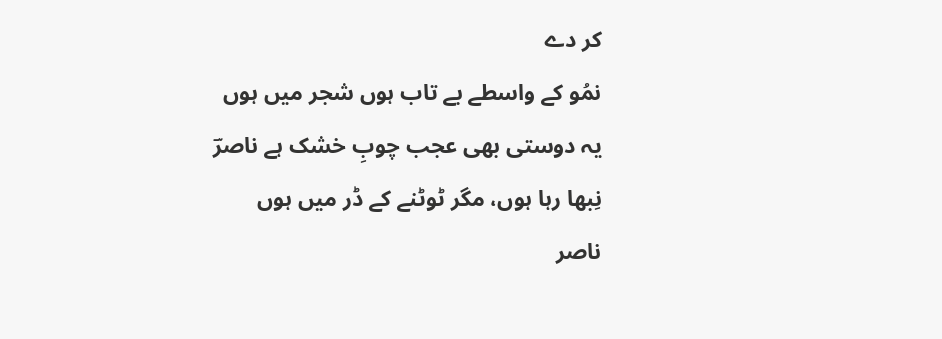کر دے
نمُو کے واسطے بے تاب ہوں شجر میں ہوں
یہ دوستی بھی عجب چوبِ خشک ہے ناصرؔ
نِبھا رہا ہوں، مگر ٹوٹنے کے ڈر میں ہوں
ناصر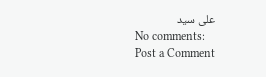علی سید
No comments:
Post a Comment